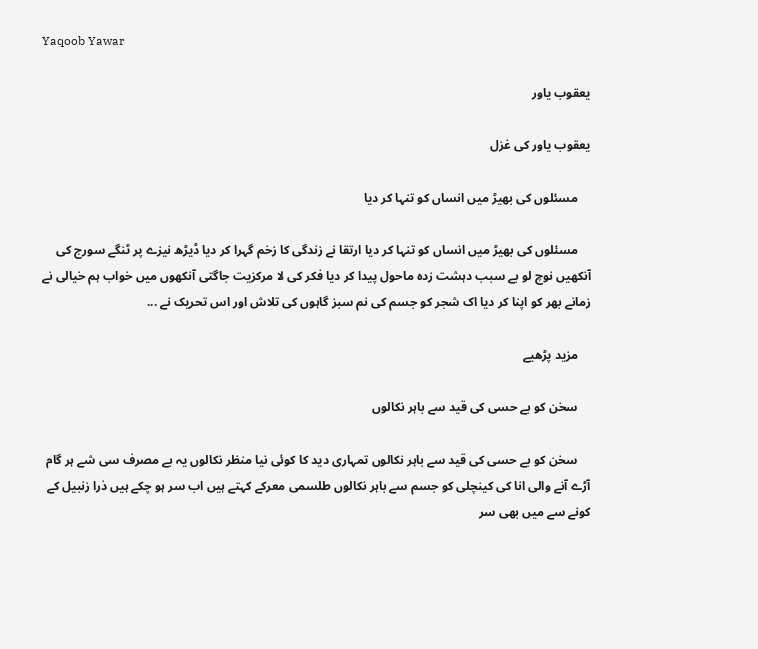Yaqoob Yawar

یعقوب یاور

یعقوب یاور کی غزل

    مسئلوں کی بھیڑ میں انساں کو تنہا کر دیا

    مسئلوں کی بھیڑ میں انساں کو تنہا کر دیا ارتقا نے زندگی کا زخم گہرا کر دیا ڈیڑھ نیزے پر ٹنگے سورج کی آنکھیں نوچ لو بے سبب دہشت زدہ ماحول پیدا کر دیا فکر کی لا‌ مرکزیت جاگتی آنکھوں میں خواب ہم خیالی نے زمانے بھر کو اپنا کر دیا اک شجر کو جسم کی نم سبز گاہوں کی تلاش اور اس تحریک نے ...

    مزید پڑھیے

    سخن کو بے حسی کی قید سے باہر نکالوں

    سخن کو بے حسی کی قید سے باہر نکالوں تمہاری دید کا کوئی نیا منظر نکالوں یہ بے مصرف سی شے ہر گام آڑے آنے والی انا کی کینچلی کو جسم سے باہر نکالوں طلسمی معرکے کہتے ہیں اب سر ہو چکے ہیں ذرا زنبیل کے کونے سے میں بھی سر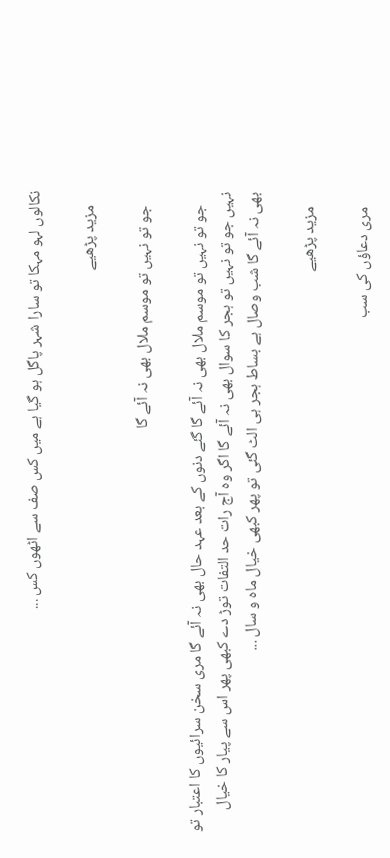نکالوں لہو مہکا تو سارا شہر پاگل ہو گیا ہے میں کس صف سے اٹھوں کس ...

    مزید پڑھیے

    جو تو نہیں تو موسم ملال بھی نہ آئے گا

    جو تو نہیں تو موسم ملال بھی نہ آئے گا گئے دنوں کے بعد عہد حال بھی نہ آئے گا مری سخن سرائیوں کا اعتبار تو نہیں جو تو نہیں تو ہجر کا سوال بھی نہ آئے گا اگر وہ آج رات حد التفات توڑ دے کبھی پھر اس سے پیار کا خیال بھی نہ آئے گا شب وصال ہے بساط ہجر ہی الٹ گئی تو پھر کبھی خیال ماہ و سال ...

    مزید پڑھیے

    مری دعاؤں کی سب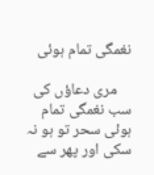نغمگی تمام ہوئی

    مری دعاؤں کی سب نغمگی تمام ہوئی سحر تو ہو نہ سکی اور پھر سے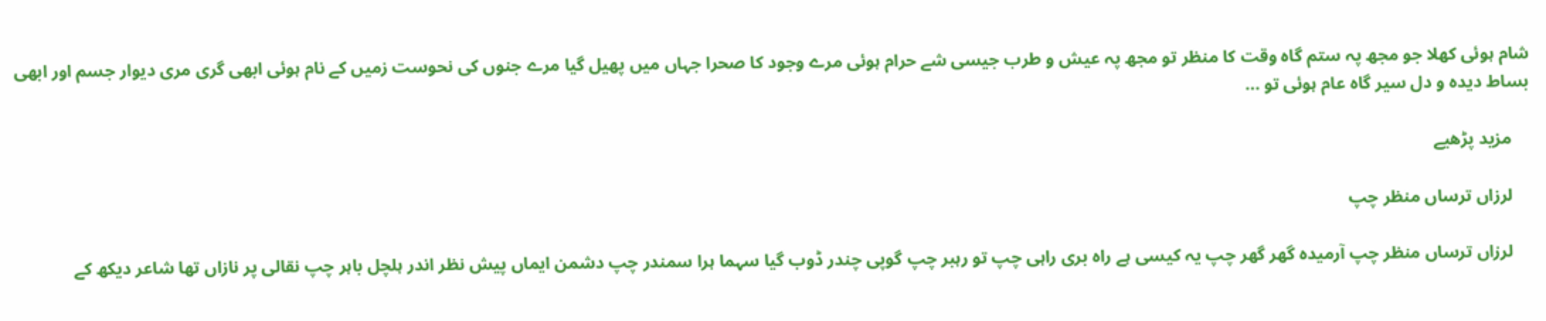شام ہوئی کھلا جو مجھ پہ ستم گاہ وقت کا منظر تو مجھ پہ عیش و طرب جیسی شے حرام ہوئی مرے وجود کا صحرا جہاں میں پھیل گیا مرے جنوں کی نحوست زمیں کے نام ہوئی ابھی گری مری دیوار جسم اور ابھی بساط دیدہ و دل سیر گاہ عام ہوئی تو ...

    مزید پڑھیے

    لرزاں ترساں منظر چپ

    لرزاں ترساں منظر چپ آرمیدہ گھر گھر چپ یہ کیسی ہے راہ بری راہی چپ تو رہبر چپ گوپی چندر ڈوب گیا سہما ہرا سمندر چپ دشمن ایماں پیش نظر اندر ہلچل باہر چپ نقالی پر نازاں تھا شاعر دیکھ کے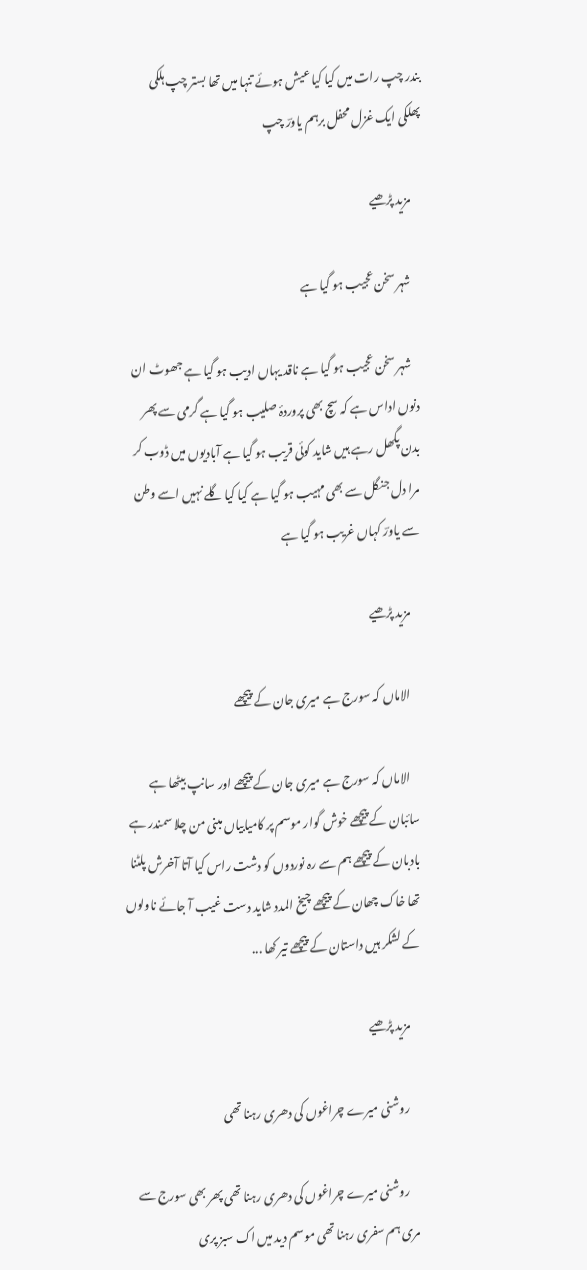بندر چپ رات میں کیا کیا عیش ہوئے تنہا میں تھا بستر چپ ہلکی پھلکی ایک غزل محفل برہم یاورؔ چپ

    مزید پڑھیے

    شہر سخن عجیب ہو گیا ہے

    شہر سخن عجیب ہو گیا ہے ناقد یہاں ادیب ہو گیا ہے جھوٹ ان دنوں اداس ہے کہ سچ بھی پروردۂ صلیب ہو گیا ہے گرمی سے پھر بدن پگھل رہے ہیں شاید کوئی قریب ہو گیا ہے آبادیوں میں ڈوب کر مرا دل جنگل سے بھی مہیب ہو گیا ہے کیا کیا گلے نہیں اسے وطن سے یاورؔ کہاں غریب ہو گیا ہے

    مزید پڑھیے

    الاماں کہ سورج ہے میری جان کے پیچھے

    الاماں کہ سورج ہے میری جان کے پیچھے اور سانپ بیٹھا ہے سائبان کے پیچھے خوش گوار موسم پر کامیابیاں مبنی من چلا سمندر ہے بادبان کے پیچھے ہم سے رہ نوردوں کو دشت راس کیا آتا آخرش پلٹنا تھا خاک چھان کے پیچھے چیخ المدد شاید دست غیب آ جائے ناولوں کے لشکر ہیں داستان کے پیچھے تیر کھا ...

    مزید پڑھیے

    روشنی میرے چراغوں کی دھری رہنا تھی

    روشنی میرے چراغوں کی دھری رہنا تھی پھر بھی سورج سے مری ہم سفری رہنا تھی موسم دید میں اک سبز پری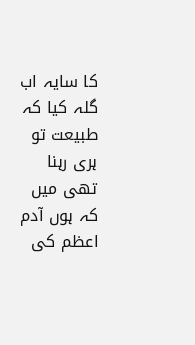کا سایہ اب گلہ کیا کہ طبیعت تو ہری رہنا تھی میں کہ ہوں آدم اعظم کی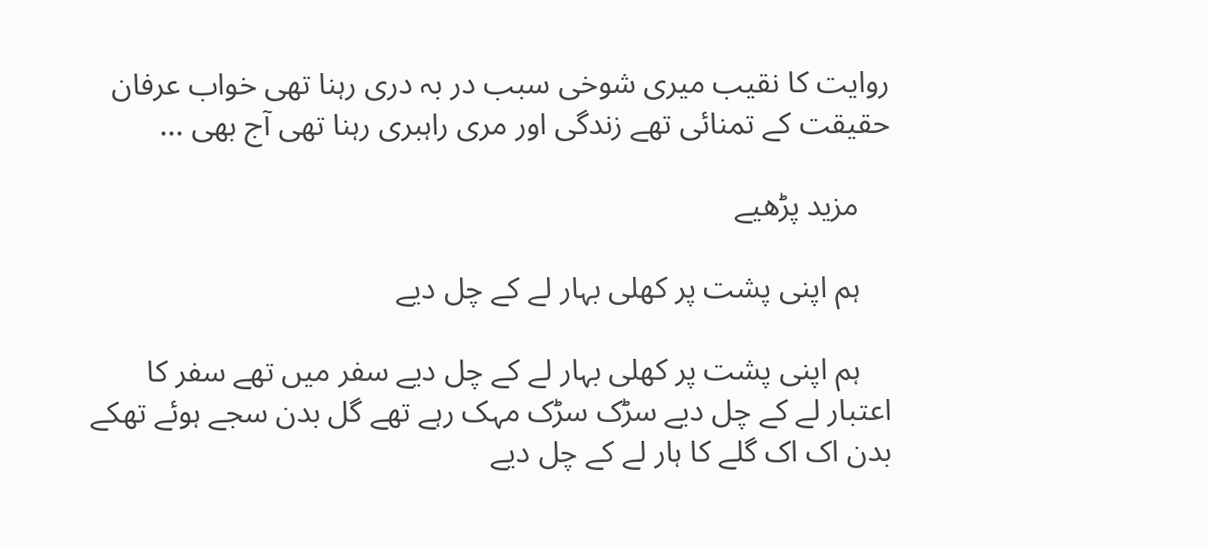روایت کا نقیب میری شوخی سبب در بہ دری رہنا تھی خواب عرفان حقیقت کے تمنائی تھے زندگی اور مری راہبری رہنا تھی آج بھی ...

    مزید پڑھیے

    ہم اپنی پشت پر کھلی بہار لے کے چل دیے

    ہم اپنی پشت پر کھلی بہار لے کے چل دیے سفر میں تھے سفر کا اعتبار لے کے چل دیے سڑک سڑک مہک رہے تھے گل بدن سجے ہوئے تھکے بدن اک اک گلے کا ہار لے کے چل دیے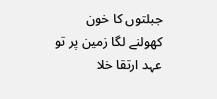جبلتوں کا خون کھولنے لگا زمین پر تو عہد ارتقا خلا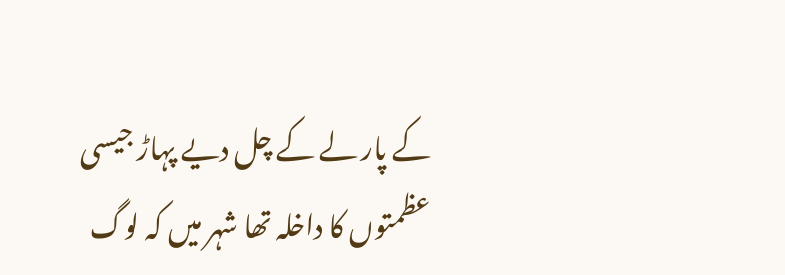کے پار لے کے چل دیے پہاڑ جیسی عظمتوں کا داخلہ تھا شہر میں کہ لوگ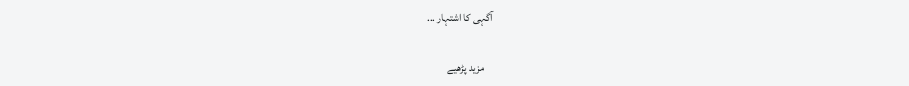آگہی کا اشتہار ...

    مزید پڑھیے